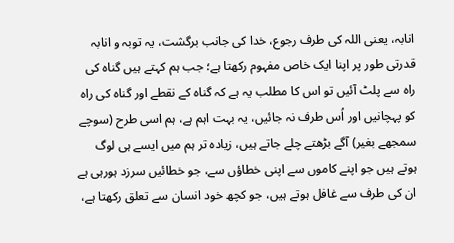انابہ، یعنی اللہ کی طرف رجوع، خدا کی جانب برگشت، یہ توبہ و انابہ قدرتی طور پر اپنا ایک خاص مفہوم رکھتا ہے؛ جب ہم کہتے ہیں گناہ کی راہ سے پلٹ آئیں تو اس کا مطلب یہ ہے کہ گناہ کے نقطے اور گناہ کی راہ کو پہچانیں اور اُس طرف نہ جائیں، یہ بہت اہم ہے، ہم اسی طرح (سوچے سمجھے بغیر) آگے بڑھتے چلے جاتے ہیں، زیادہ تر ہم میں ایسے ہی لوگ ہوتے ہیں جو اپنے کاموں سے اپنی خطاؤں سے، جو خطائیں سرزد ہورہی ہے ان کی طرف سے غافل ہوتے ہیں، جو کچھ خود انسان سے تعلق رکھتا ہے،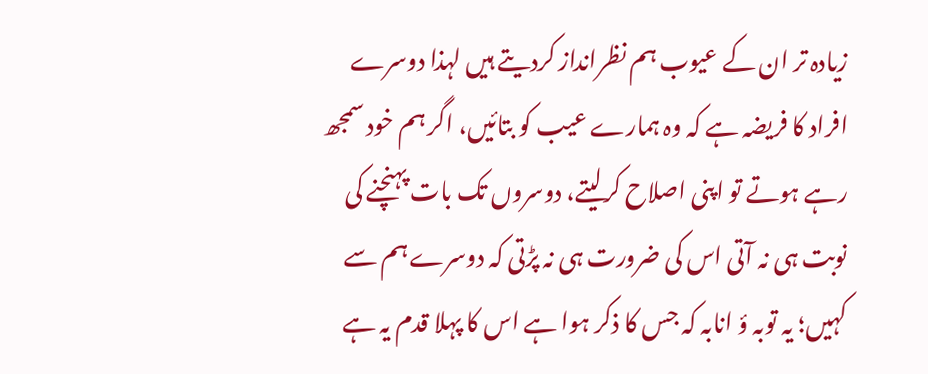زیادہ تر ان کے عیوب ہم نظرانداز کردیتے ہیں لہذا دوسرے افراد کا فریضہ ہے کہ وہ ہمارے عیب کو بتائیں، اگر ہم خود سمجھ رہے ہوتے تو اپنی اصلاح کرلیتے، دوسروں تک بات پہنچنے کی نوبت ہی نہ آتی اس کی ضرورت ہی نہ پڑتی کہ دوسرے ہم سے کہیں؛ یہ توبہ ؤ انابہ کہ جس کا ذکر ہوا ہے اس کا پہلا قدم یہ ہے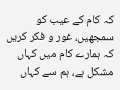کہ کام کے عیب کو سمجھیں، غور و فکر کریں کہ ہمارے کام میں کہاں مشکل ہے، ہم سے کہاں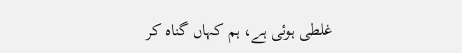غلطی ہوئی ہے، ہم کہاں گناہ کر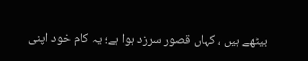بیٹھے ہیں ، کہاں قصور سرزد ہوا ہے؛ یہ کام خود اپنی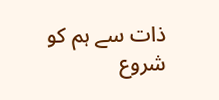ذات سے ہم کو شروع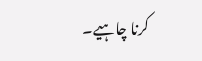کرنا چاہیے۔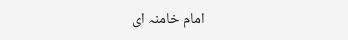امام خامنہ ای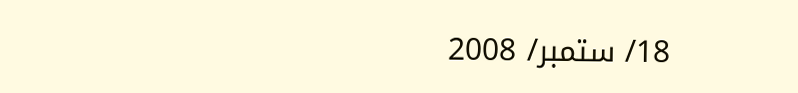18/ ستمبر/ 2008